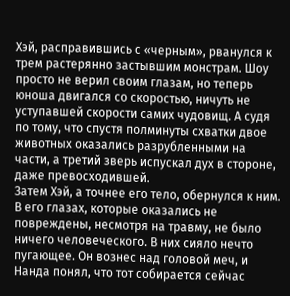Хэй, расправившись с «черным», рванулся к трем растерянно застывшим монстрам. Шоу просто не верил своим глазам, но теперь юноша двигался со скоростью, ничуть не уступавшей скорости самих чудовищ. А судя по тому, что спустя полминуты схватки двое животных оказались разрубленными на части, а третий зверь испускал дух в стороне, даже превосходившей.
Затем Хэй, а точнее его тело, обернулся к ним. В его глазах, которые оказались не повреждены, несмотря на травму, не было ничего человеческого. В них сияло нечто пугающее. Он вознес над головой меч, и Нанда понял, что тот собирается сейчас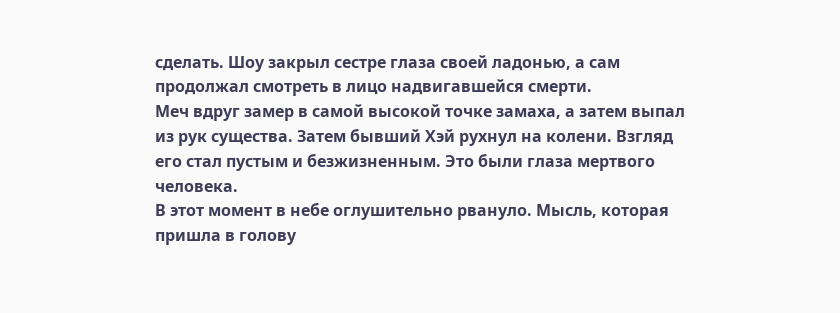сделать. Шоу закрыл сестре глаза своей ладонью, а сам продолжал смотреть в лицо надвигавшейся смерти.
Меч вдруг замер в самой высокой точке замаха, а затем выпал из рук существа. Затем бывший Хэй рухнул на колени. Взгляд его стал пустым и безжизненным. Это были глаза мертвого человека.
В этот момент в небе оглушительно рвануло. Мысль, которая пришла в голову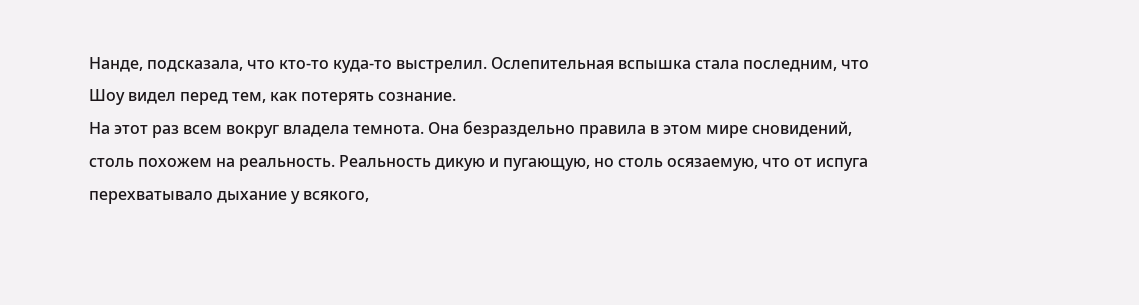Нанде, подсказала, что кто-то куда-то выстрелил. Ослепительная вспышка стала последним, что Шоу видел перед тем, как потерять сознание.
На этот раз всем вокруг владела темнота. Она безраздельно правила в этом мире сновидений, столь похожем на реальность. Реальность дикую и пугающую, но столь осязаемую, что от испуга перехватывало дыхание у всякого,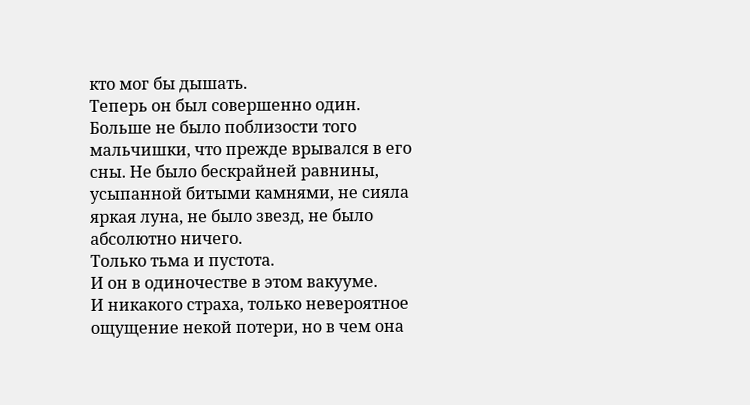кто мог бы дышать.
Теперь он был совершенно один. Больше не было поблизости того мальчишки, что прежде врывался в его сны. Не было бескрайней равнины, усыпанной битыми камнями, не сияла яркая луна, не было звезд, не было абсолютно ничего.
Только тьма и пустота.
И он в одиночестве в этом вакууме.
И никакого страха, только невероятное ощущение некой потери, но в чем она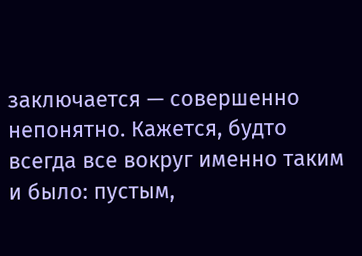заключается — совершенно непонятно. Кажется, будто всегда все вокруг именно таким и было: пустым,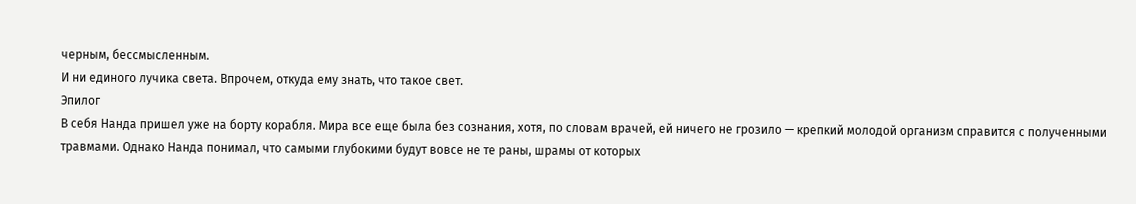черным, бессмысленным.
И ни единого лучика света. Впрочем, откуда ему знать, что такое свет.
Эпилог
В себя Нанда пришел уже на борту корабля. Мира все еще была без сознания, хотя, по словам врачей, ей ничего не грозило — крепкий молодой организм справится с полученными травмами. Однако Нанда понимал, что самыми глубокими будут вовсе не те раны, шрамы от которых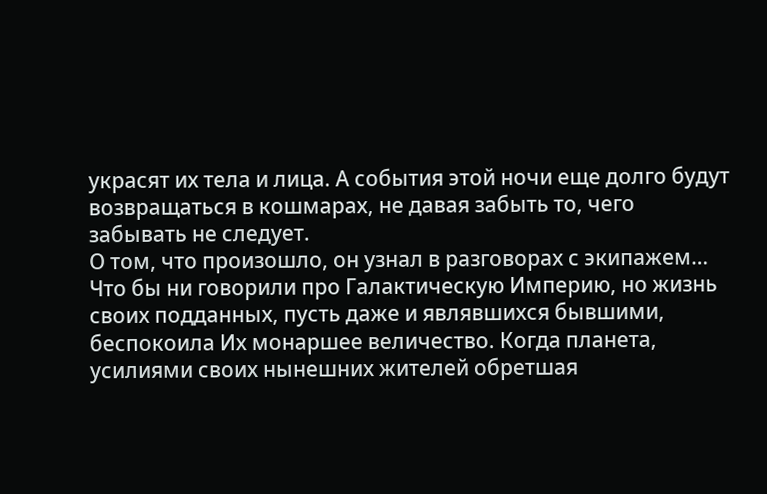украсят их тела и лица. А события этой ночи еще долго будут возвращаться в кошмарах, не давая забыть то, чего забывать не следует.
О том, что произошло, он узнал в разговорах с экипажем…
Что бы ни говорили про Галактическую Империю, но жизнь своих подданных, пусть даже и являвшихся бывшими, беспокоила Их монаршее величество. Когда планета, усилиями своих нынешних жителей обретшая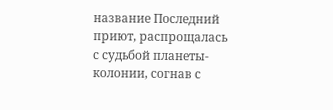название Последний приют, распрощалась с судьбой планеты-колонии, согнав с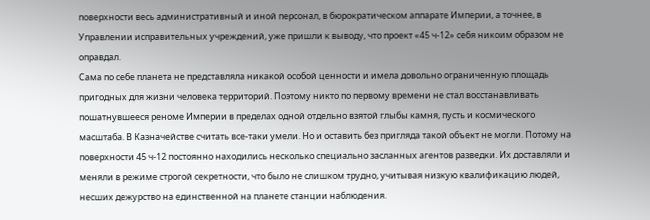поверхности весь административный и иной персонал, в бюрократическом аппарате Империи, а точнее, в Управлении исправительных учреждений, уже пришли к выводу, что проект «45 ч-12» себя никоим образом не оправдал.
Сама по себе планета не представляла никакой особой ценности и имела довольно ограниченную площадь пригодных для жизни человека территорий. Поэтому никто по первому времени не стал восстанавливать пошатнувшееся реноме Империи в пределах одной отдельно взятой глыбы камня, пусть и космического масштаба. В Казначействе считать все-таки умели. Но и оставить без пригляда такой объект не могли. Потому на поверхности 45 ч-12 постоянно находились несколько специально засланных агентов разведки. Их доставляли и меняли в режиме строгой секретности, что было не слишком трудно, учитывая низкую квалификацию людей, несших дежурство на единственной на планете станции наблюдения.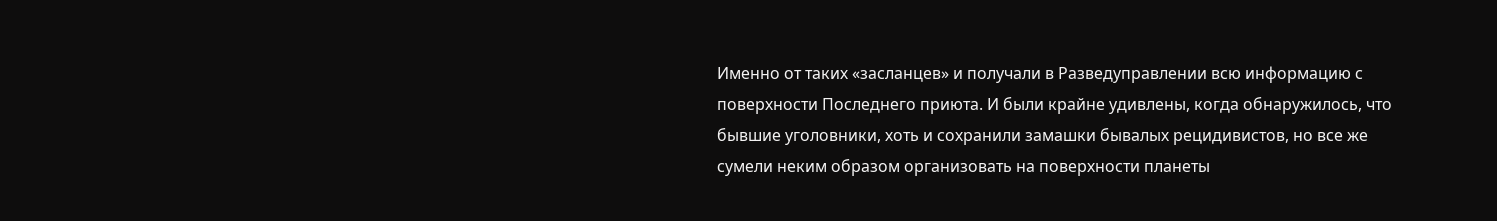Именно от таких «засланцев» и получали в Разведуправлении всю информацию с поверхности Последнего приюта. И были крайне удивлены, когда обнаружилось, что бывшие уголовники, хоть и сохранили замашки бывалых рецидивистов, но все же сумели неким образом организовать на поверхности планеты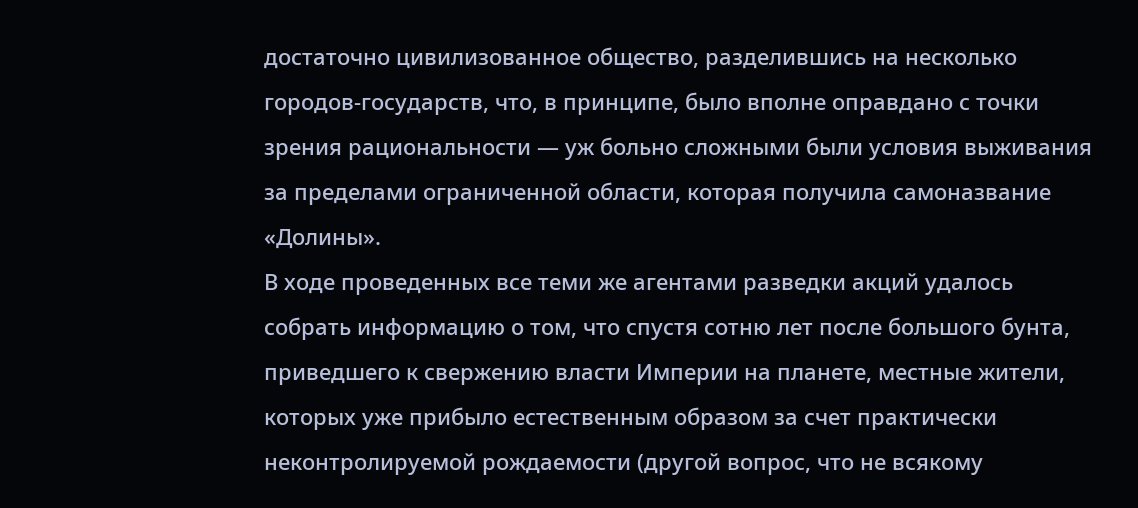достаточно цивилизованное общество, разделившись на несколько городов-государств, что, в принципе, было вполне оправдано с точки зрения рациональности — уж больно сложными были условия выживания за пределами ограниченной области, которая получила самоназвание «Долины».
В ходе проведенных все теми же агентами разведки акций удалось собрать информацию о том, что спустя сотню лет после большого бунта, приведшего к свержению власти Империи на планете, местные жители, которых уже прибыло естественным образом за счет практически неконтролируемой рождаемости (другой вопрос, что не всякому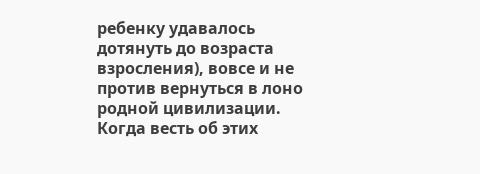ребенку удавалось дотянуть до возраста взросления), вовсе и не против вернуться в лоно родной цивилизации. Когда весть об этих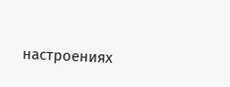настроениях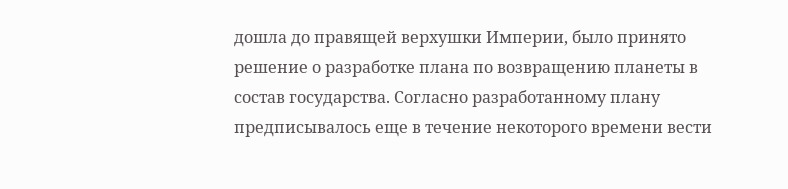дошла до правящей верхушки Империи, было принято решение о разработке плана по возвращению планеты в состав государства. Согласно разработанному плану предписывалось еще в течение некоторого времени вести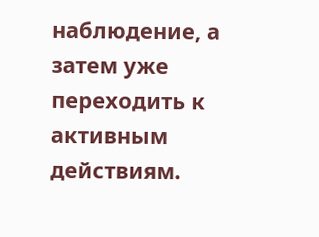наблюдение, а затем уже переходить к активным действиям.